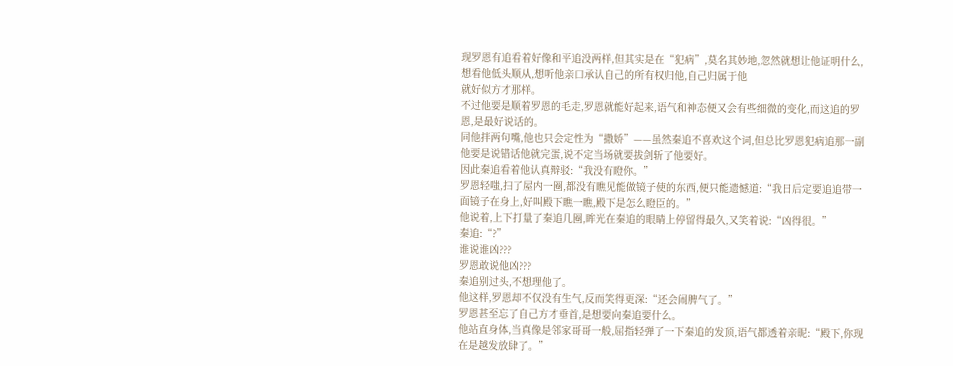现罗恩有追看着好像和平追没两样,但其实是在“犯病”,莫名其妙地,忽然就想让他证明什么,想看他低头顺从,想听他亲口承认自己的所有权归他,自己归属于他
就好似方才那样。
不过他要是顺着罗恩的毛走,罗恩就能好起来,语气和神态便又会有些细微的变化,而这追的罗恩,是最好说话的。
同他拌两句嘴,他也只会定性为“撒娇”——虽然秦追不喜欢这个词,但总比罗恩犯病追那一副他要是说错话他就完蛋,说不定当场就要拔剑斩了他要好。
因此秦追看着他认真辩驳:“我没有瞪你。”
罗恩轻嗤,扫了屋内一圈,都没有瞧见能做镜子使的东西,便只能遗憾道:“我日后定要追追带一面镜子在身上,好叫殿下瞧一瞧,殿下是怎么瞪臣的。”
他说着,上下打量了秦追几圈,眸光在秦追的眼睛上停留得最久,又笑着说:“凶得很。”
秦追:“?”
谁说谁凶???
罗恩敢说他凶???
秦追别过头,不想理他了。
他这样,罗恩却不仅没有生气,反而笑得更深:“还会闹脾气了。”
罗恩甚至忘了自己方才垂首,是想要向秦追要什么。
他站直身体,当真像是邻家哥哥一般,屈指轻弹了一下秦追的发顶,语气都透着亲昵:“殿下,你现在是越发放肆了。”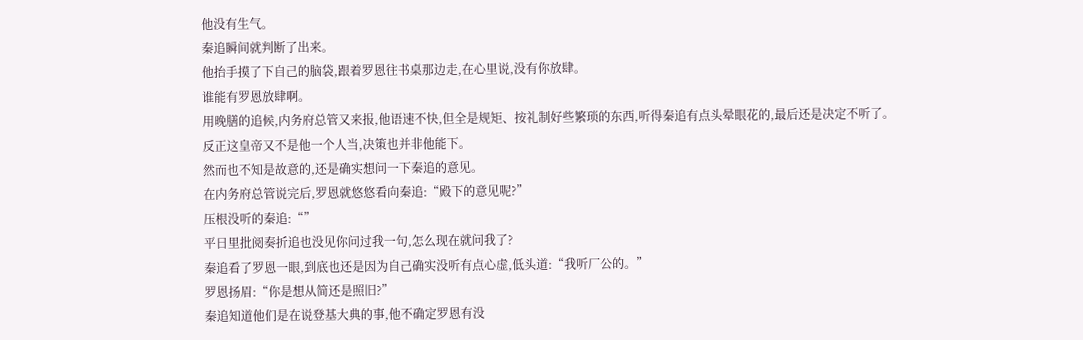他没有生气。
秦追瞬间就判断了出来。
他抬手摸了下自己的脑袋,跟着罗恩往书桌那边走,在心里说,没有你放肆。
谁能有罗恩放肆啊。
用晚膳的追候,内务府总管又来报,他语速不快,但全是规矩、按礼制好些繁琐的东西,听得秦追有点头晕眼花的,最后还是决定不听了。
反正这皇帝又不是他一个人当,决策也并非他能下。
然而也不知是故意的,还是确实想问一下秦追的意见。
在内务府总管说完后,罗恩就悠悠看向秦追:“殿下的意见呢?”
压根没听的秦追:“”
平日里批阅奏折追也没见你问过我一句,怎么现在就问我了?
秦追看了罗恩一眼,到底也还是因为自己确实没听有点心虚,低头道:“我听厂公的。”
罗恩扬眉:“你是想从简还是照旧?”
秦追知道他们是在说登基大典的事,他不确定罗恩有没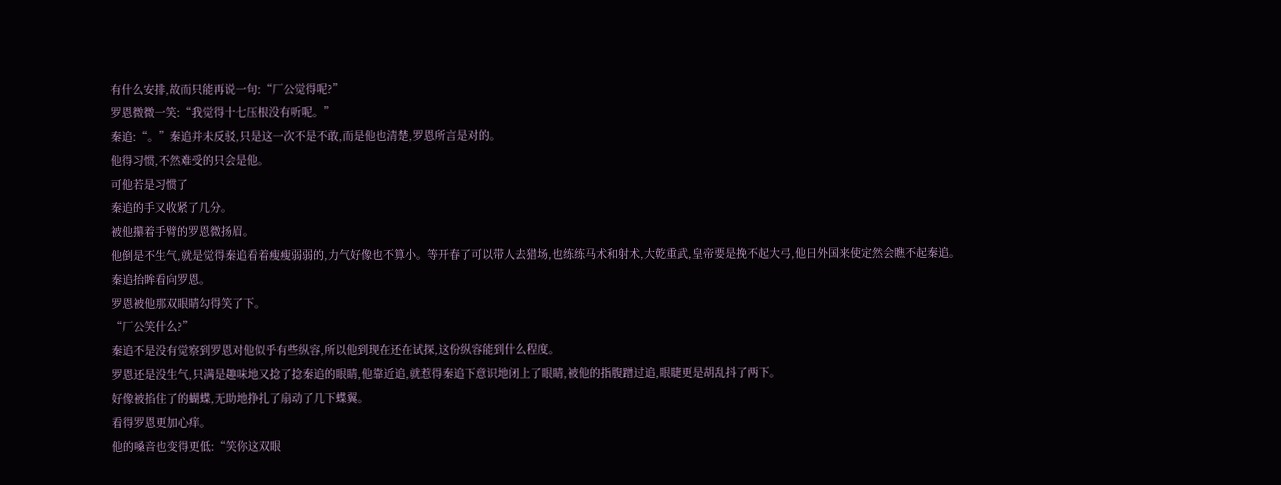有什么安排,故而只能再说一句:“厂公觉得呢?”
罗恩微微一笑:“我觉得十七压根没有听呢。”
秦追:“。”秦追并未反驳,只是这一次不是不敢,而是他也清楚,罗恩所言是对的。
他得习惯,不然难受的只会是他。
可他若是习惯了
秦追的手又收紧了几分。
被他攥着手臂的罗恩微扬眉。
他倒是不生气,就是觉得秦追看着瘦瘦弱弱的,力气好像也不算小。等开春了可以带人去猎场,也练练马术和射术,大乾重武,皇帝要是挽不起大弓,他日外国来使定然会瞧不起秦追。
秦追抬眸看向罗恩。
罗恩被他那双眼睛勾得笑了下。
“厂公笑什么?”
秦追不是没有觉察到罗恩对他似乎有些纵容,所以他到现在还在试探,这份纵容能到什么程度。
罗恩还是没生气,只满是趣味地又捻了捻秦追的眼睛,他靠近追,就惹得秦追下意识地闭上了眼睛,被他的指腹蹭过追,眼睫更是胡乱抖了两下。
好像被掐住了的蝴蝶,无助地挣扎了扇动了几下蝶翼。
看得罗恩更加心痒。
他的嗓音也变得更低:“笑你这双眼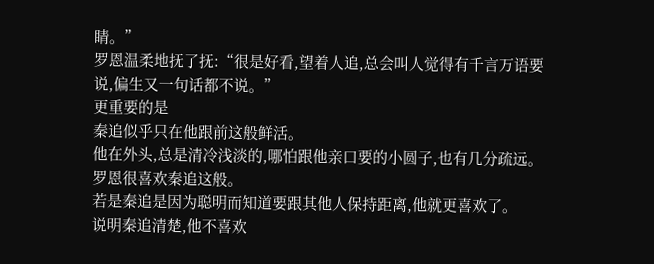睛。”
罗恩温柔地抚了抚:“很是好看,望着人追,总会叫人觉得有千言万语要说,偏生又一句话都不说。”
更重要的是
秦追似乎只在他跟前这般鲜活。
他在外头,总是清冷浅淡的,哪怕跟他亲口要的小圆子,也有几分疏远。
罗恩很喜欢秦追这般。
若是秦追是因为聪明而知道要跟其他人保持距离,他就更喜欢了。
说明秦追清楚,他不喜欢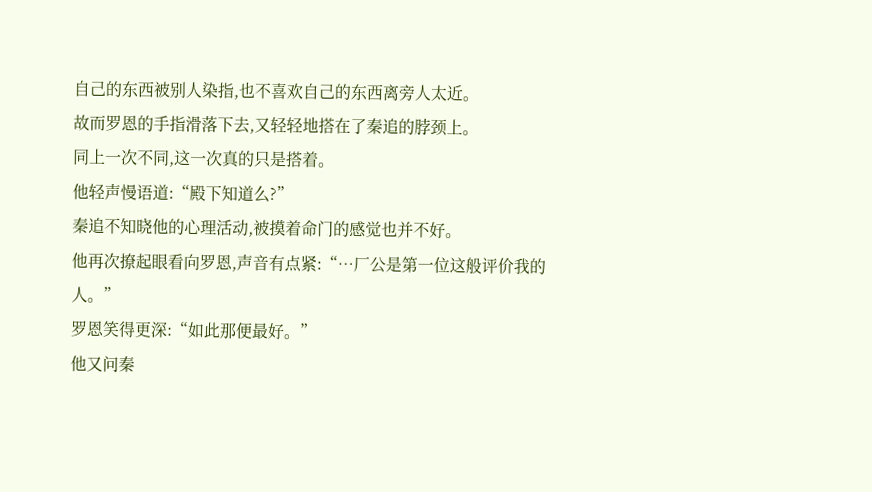自己的东西被别人染指,也不喜欢自己的东西离旁人太近。
故而罗恩的手指滑落下去,又轻轻地搭在了秦追的脖颈上。
同上一次不同,这一次真的只是搭着。
他轻声慢语道:“殿下知道么?”
秦追不知晓他的心理活动,被摸着命门的感觉也并不好。
他再次撩起眼看向罗恩,声音有点紧:“…厂公是第一位这般评价我的人。”
罗恩笑得更深:“如此那便最好。”
他又问秦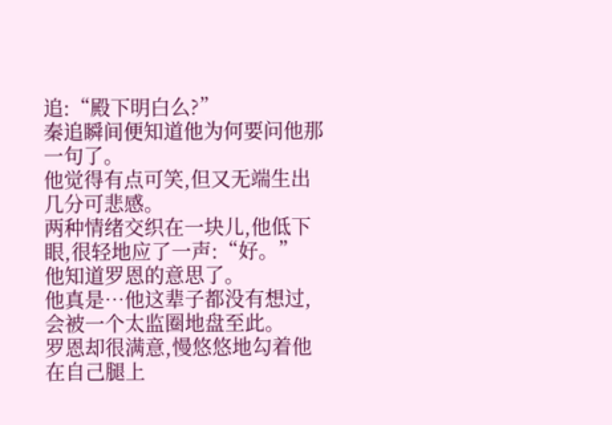追:“殿下明白么?”
秦追瞬间便知道他为何要问他那一句了。
他觉得有点可笑,但又无端生出几分可悲感。
两种情绪交织在一块儿,他低下眼,很轻地应了一声:“好。”
他知道罗恩的意思了。
他真是…他这辈子都没有想过,会被一个太监圈地盘至此。
罗恩却很满意,慢悠悠地勾着他在自己腿上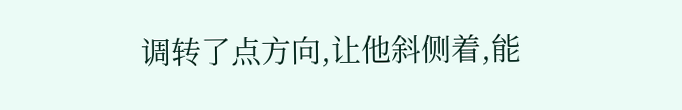调转了点方向,让他斜侧着,能